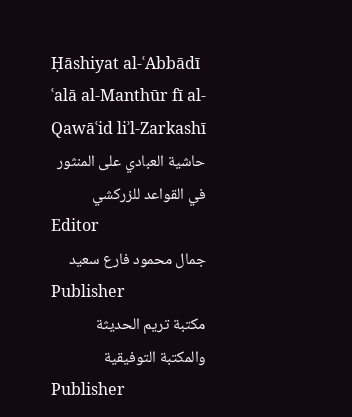Ḥāshiyat al-ʿAbbādī ʿalā al-Manthūr fī al-Qawāʿid liʾl-Zarkashī
حاشية العبادي على المنثور في القواعد للزركشي
Editor
جمال محمود فارع سعيد
Publisher
مكتبة تريم الحديثة والمكتبة التوفيقية
Publisher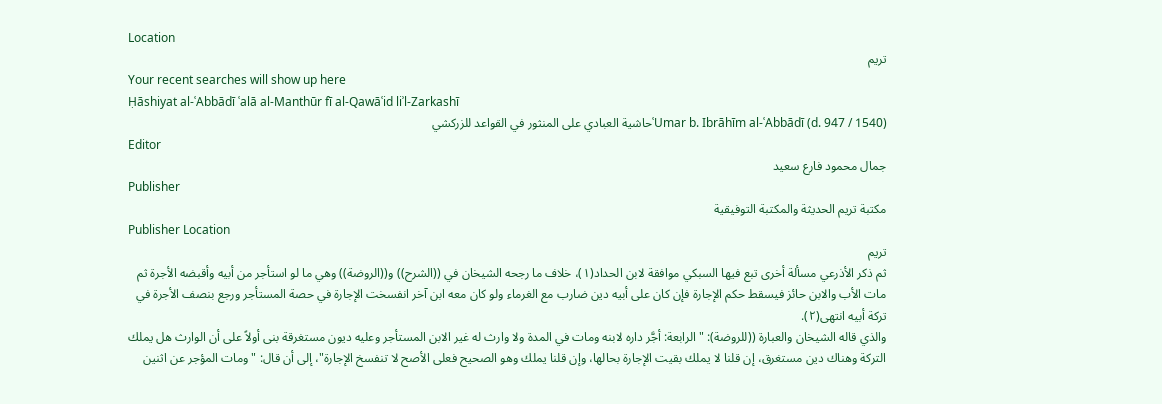Location
تريم
Your recent searches will show up here
Ḥāshiyat al-ʿAbbādī ʿalā al-Manthūr fī al-Qawāʿid liʾl-Zarkashī
ʿUmar b. Ibrāhīm al-ʿAbbādī (d. 947 / 1540)حاشية العبادي على المنثور في القواعد للزركشي
Editor
جمال محمود فارع سعيد
Publisher
مكتبة تريم الحديثة والمكتبة التوفيقية
Publisher Location
تريم
ثم ذكر الأذرعي مسألة أخرى تبع فيها السبكي موافقة لابن الحداد(١)، خلاف ما رجحه الشيخان في ((الشرح)) و((الروضة)) وهي ما لو استأجر من أبيه وأقبضه الأجرة ثم مات الأب والابن حائز فيسقط حكم الإجارة فإن كان على أبيه دين ضارب مع الغرماء ولو كان معه ابن آخر انفسخت الإجارة في حصة المستأجر ورجع بنصف الأجرة في تركة أبيه انتهى(٢).
والذي قاله الشيخان والعبارة ((للروضة): "الرابعة: أجَّر داره لابنه ومات في المدة ولا وارث له غير الابن المستأجر وعليه ديون مستغرقة بنى أولاً على أن الوارث هل يملك التركة وهناك دين مستغرق، إن قلنا لا يملك بقيت الإجارة بحالها، وإن قلنا يملك وهو الصحيح فعلى الأصح لا تنفسخ الإجارة"، إلى أن قال: "ومات المؤجر عن اثنين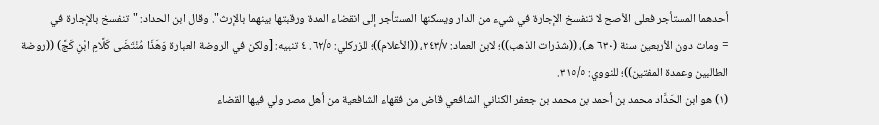أحدهما المستأجر فعلى الأصح لا تنفسخ الإجارة في شيء من الدار ويسكنها المستأجر إلى انقضاء المدة ورقبتها بينهما بالإرث". وقال ابن الحداد: "تنفسخ بالإجارة في
= ومات دون الأربعين سنة (٦٣٠ هـ)، ((شذرات الذهب))؛ لابن العماد: ٢٤٣/٧، ((الأعلام))؛ للزركلي: ٦٢/٥. ٤ تنبيه: [ولكن في الروضة العبارة وَهَذَا مُنْتَضَى كَلَّامِ ابْنِ كَجَّ) ((روضة الطالبين وعمدة المفتين))؛ للنووي: ٣١٥/٥.
(١) هو ابن الحَدَّاد محمد بن أحمد بن محمد بن جعفر الكناني الشافعي قاض من فقهاء الشافعية من أهل مصر ولي فيها القضاء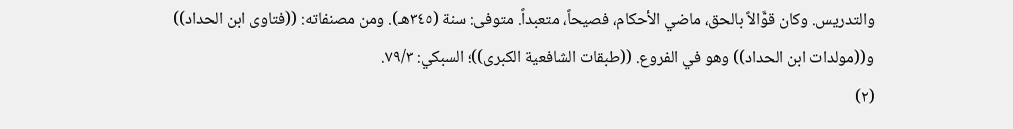والتدريس. وكان قوَّالاً بالحق، ماضي الأحكام، فصيحاً، متعبداً. متوفى: سنة (٣٤٥هـ). ومن مصنفاته: ((فتاوى ابن الحداد)) و((مولدات ابن الحداد)) وهو في الفروع. ((طبقات الشافعية الكبرى))؛ السبكي: ٧٩/٣.
(٢)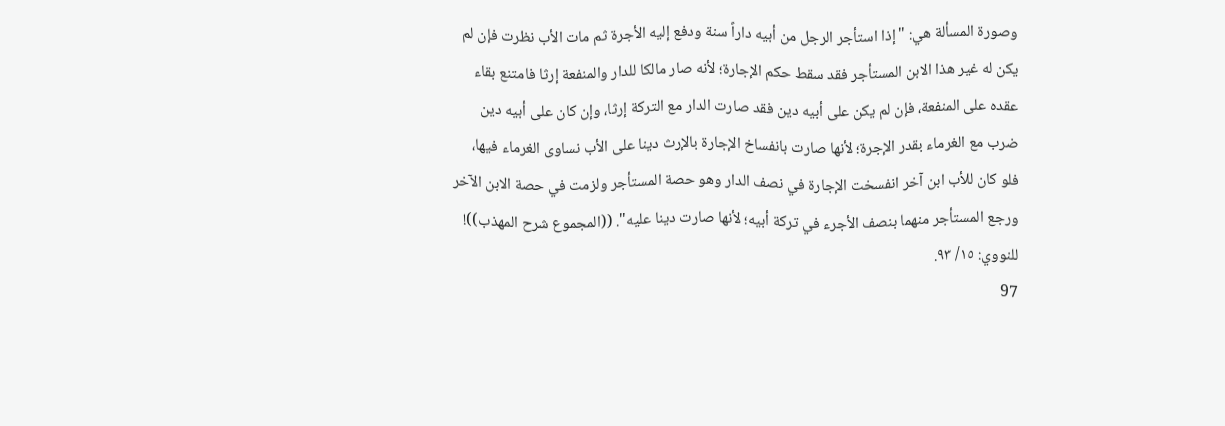وصورة المسألة هي: "إذا استأجر الرجل من أبيه داراً سنة ودفع إليه الأجرة ثم مات الأب نظرت فإن لم يكن له غير هذا الابن المستأجر فقد سقط حكم الإجارة؛ لأنه صار مالكا للدار والمنفعة إرثا فامتنع بقاء عقده على المنفعة، فإن لم يكن على أبيه دين فقد صارت الدار مع التركة إرثا، وإن كان على أبيه دين ضرب مع الغرماء بقدر الإجرة؛ لأنها صارت بانفساخ الإجارة بالإرث دينا على الأب نساوى الغرماء فيها، فلو كان للأب ابن آخر انفسخت الإجارة في نصف الدار وهو حصة المستأجر ولزمت في حصة الابن الآخر ورجع المستأجر منهما بنصف الأجرء في تركة أبيه؛ لأنها صارت دينا عليه". ((المجموع شرح المهذب))! للنووي: ١٥/ ٩٣.
97